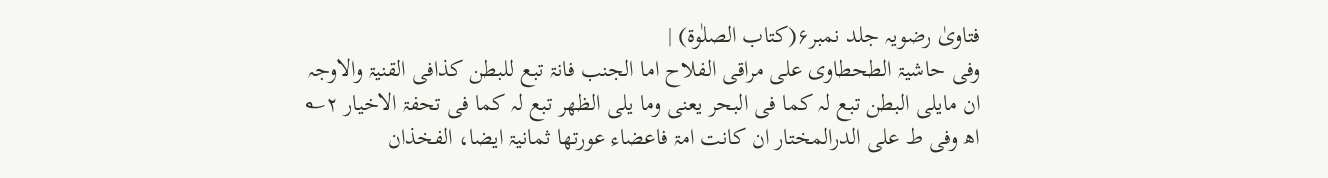فتاویٰ رضویہ جلد نمبر۶(کتاب الصلٰوۃ) |
وفی حاشیۃ الطحطاوی علی مراقی الفلاح اما الجنب فانۃ تبع للبطن کذافی القنیۃ والاوجہ ان مایلی البطن تبع لہ کما فی البحر یعنی وما یلی الظھر تبع لہ کما فی تحفۃ الاخیار ۲؎ اھ وفی ط علی الدرالمختار ان کانت امۃ فاعضاء عورتھا ثمانیۃ ایضا، الفخذان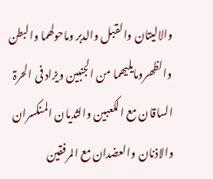والالیتان والقبل والدبر وماحولھما والبطن والظھرومایلیھما من الجنبین ویزاد فی الحرۃ الساقان مع الکعبین والثدیان المنکسران والاذنان والعضدان مع المرفقین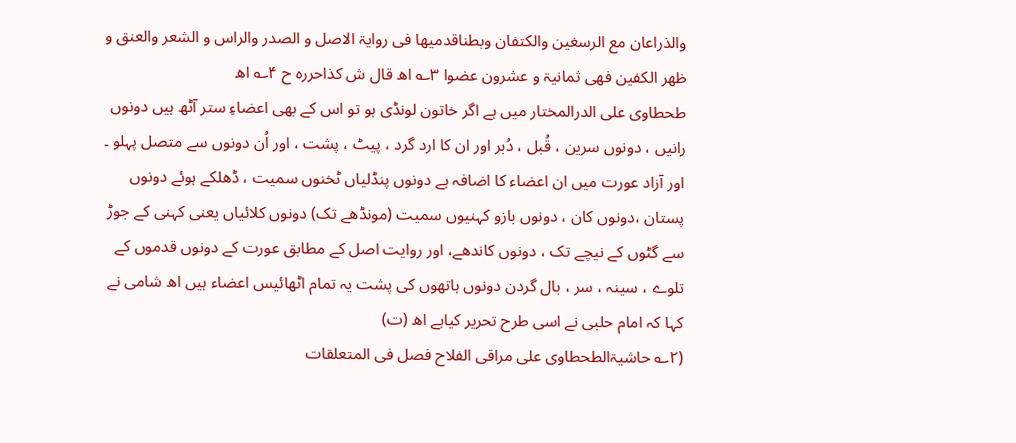والذراعان مع الرسغین والکتفان وبطناقدمیھا فی روایۃ الاصل و الصدر والراس و الشعر والعنق و ظھر الکفین فھی ثمانیۃ و عشرون عضوا ۳؎ اھ قال ش کذاحررہ ح ۴؎ اھ
طحطاوی علی الدرالمختار میں ہے اگر خاتون لونڈی ہو تو اس کے بھی اعضاءِ ستر آٹھ ہیں دونوں رانیں ، دونوں سرین ، قُبل ، دُبر اور ان کا ارد گرد ، پیٹ ، پشت ، اور اُن دونوں سے متصل پہلو ۔ اور آزاد عورت میں ان اعضاء کا اضافہ ہے دونوں پنڈلیاں ٹخنوں سمیت ، ڈھلکے ہوئے دونوں پستان ،دونوں کان ، دونوں بازو کہنیوں سمیت (مونڈھے تک) دونوں کلائیاں یعنی کہنی کے جوڑ سے گٹوں کے نیچے تک ، دونوں کاندھے، اور روایت اصل کے مطابق عورت کے دونوں قدموں کے تلوے ، سینہ ، سر ، بال گردن دونوں ہاتھوں کی پشت یہ تمام اٹھائیس اعضاء ہیں اھ شامی نے کہا کہ امام حلبی نے اسی طرح تحریر کیاہے اھ (ت)
(۲؎ حاشیۃالطحطاوی علی مراقی الفلاح فصل فی المتعلقات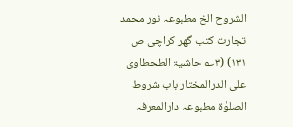الشروح الخ مطبوعہ نور محمد تجارت کتب گھر کراچی ص ۱۳۱) (۳؎ حاشیۃ الطحطاوی علی الدرالمختار باب شروط الصلوٰۃ مطبوعہ دارالمعرفہ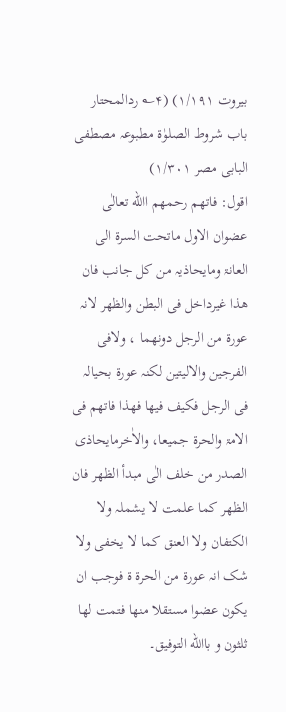بیروت ۱/۱۹۱) (۴؎ ردالمحتار باب شروط الصلوٰۃ مطبوعہ مصطفی البابی مصر ۱/۳۰۱)
اقول: فاتھم رحمھم االله تعالٰی عضوان الاول ماتحت السرۃ الی العانۃ ومایحاذیہ من کل جانب فان ھذا غیرداخل فی البطن والظھر لانہ عورۃ من الرجل دونھما ، ولافی الفرجین والالیتین لکنہ عورۃ بحیالہ فی الرجل فکیف فیھا فھذا فاتھم فی الامۃ والحرۃ جمیعا، والاٰخرمایحاذی الصدر من خلف الٰی مبدأ الظھر فان الظھر کما علمت لا یشملہ ولا الکتفان ولا العنق کما لا یخفی ولا شک انہ عورۃ من الحرۃ ۃ فوجب ان یکون عضوا مستقلا منھا فتمت لھا ثلثون و باالله التوفیق۔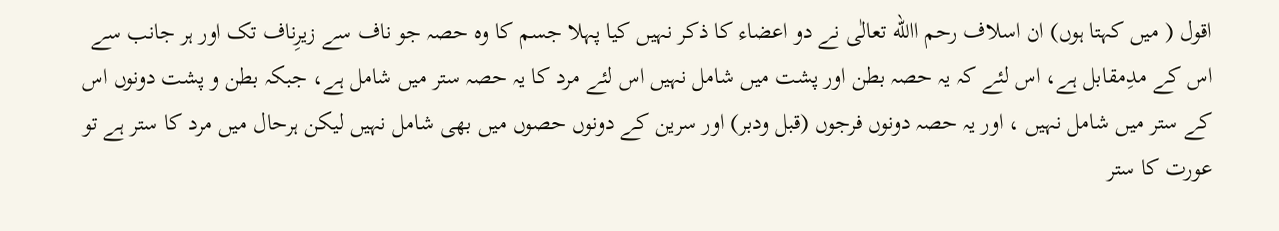اقول ( میں کہتا ہوں) ان اسلاف رحم االله تعالٰی نے دو اعضاء کا ذکر نہیں کیا پہلا جسم کا وہ حصہ جو ناف سے زیرِناف تک اور ہر جانب سے اس کے مدِمقابل ہے، اس لئے کہ یہ حصہ بطن اور پشت میں شامل نہیں اس لئے مرد کا یہ حصہ ستر میں شامل ہے، جبکہ بطن و پشت دونوں اس کے ستر میں شامل نہیں ، اور یہ حصہ دونوں فرجوں (قبل ودبر) اور سرین کے دونوں حصوں میں بھی شامل نہیں لیکن ہرحال میں مرد کا ستر ہے تو عورت کا ستر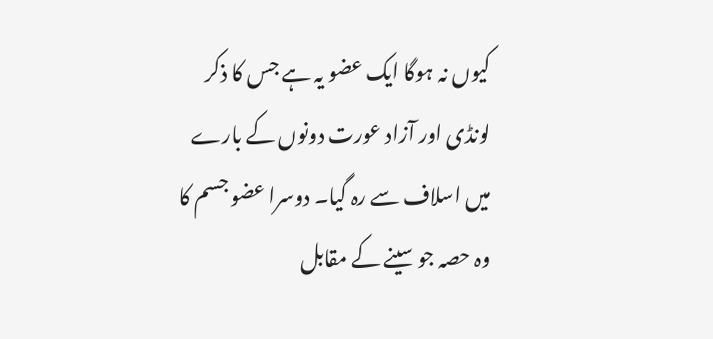کیوں نہ ہوگا ایک عضو یہ ہے جس کا ذکر لونڈی اور آزاد عورت دونوں کے بارے میں اسلاف سے رہ گیا۔ دوسرا عضو جسم کا وہ حصہ جو سینے کے مقابل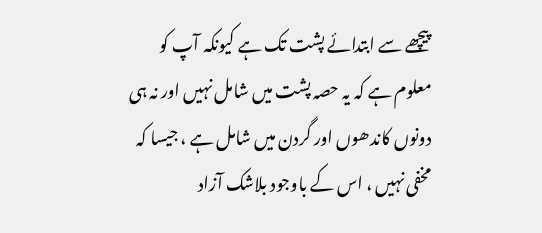پیچھے سے ابتدائے پشت تک ہے کیونکہ آپ کو معلوم ہے کہ یہ حصہ پشت میں شامل نہیں اور نہ ہی دونوں کاندھوں اور گردن میں شامل ہے ، جیسا کہ مخفی نہیں ، اس کے باوجود بلاشک آزاد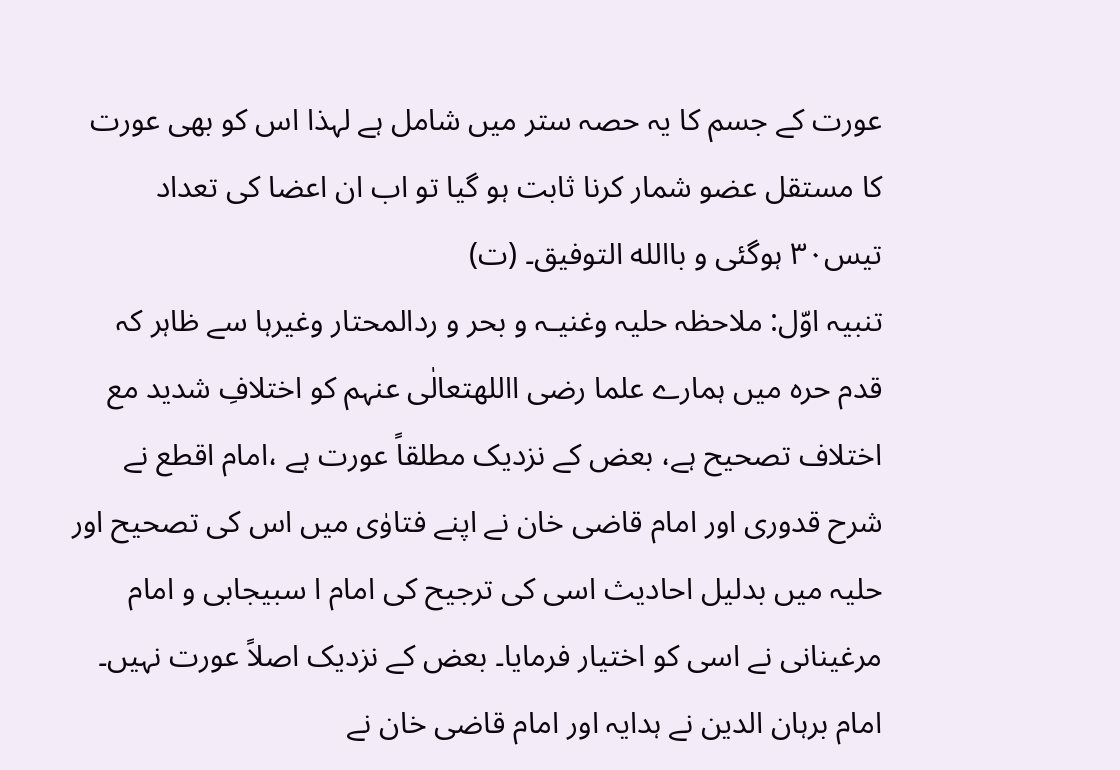عورت کے جسم کا یہ حصہ ستر میں شامل ہے لہذا اس کو بھی عورت کا مستقل عضو شمار کرنا ثابت ہو گیا تو اب ان اعضا کی تعداد تیس۳۰ ہوگئی و باالله التوفیق۔ (ت)
تنبیہ اوّل: ملاحظہ حلیہ وغنیـہ و بحر و ردالمحتار وغیرہا سے ظاہر کہ قدم حرہ میں ہمارے علما رضی االلهتعالٰی عنہم کو اختلافِ شدید مع اختلاف تصحیح ہے، بعض کے نزدیک مطلقاً عورت ہے ،امام اقطع نے شرح قدوری اور امام قاضی خان نے اپنے فتاوٰی میں اس کی تصحیح اور حلیہ میں بدلیل احادیث اسی کی ترجیح کی امام ا سبیجابی و امام مرغینانی نے اسی کو اختیار فرمایا۔ بعض کے نزدیک اصلاً عورت نہیں۔ امام برہان الدین نے ہدایہ اور امام قاضی خان نے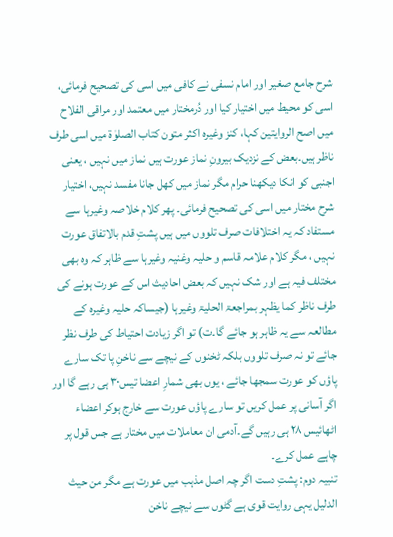شرح جامع صغیر اور امام نسفی نے کافی میں اسی کی تصحیح فرمائی، اسی کو محیط میں اختیار کیا اور دُرمختار میں معتمد اور مراقی الفلاح میں اصح الروایتین کہا، کنز وغیرہ اکثر متون کتاب الصلوٰۃ میں اسی طرف ناظر ہیں۔بعض کے نزدیک بیرونِ نماز عورت ہیں نماز میں نہیں ، یعنی اجنبی کو انکا دیکھنا حرام مگر نماز میں کھل جانا مفسد نہیں، اختیار شرح مختار میں اسی کی تصحیح فرمائی۔ پھر کلام خلاصہ وغیرہا سے مستفاد کہ یہ اختلافات صرف تلووں میں ہیں پشتِ قدم بالاتفاق عورت نہیں ، مگر کلام علامہ قاسم و حلیہ وغنیہ وغیرہا سے ظاہر کہ وہ بھی مختلف فیہ ہے اور شک نہیں کہ بعض احادیث اس کے عورت ہونے کی طرف ناظر کما یظہر بمراجعۃ الحلیۃ وغیرہا (جیساکہ حلیہ وغیرہ کے مطالعہ سے یہ ظاہر ہو جائے گا۔ت) تو اگر زیادت احتیاط کی طرف نظر جائے تو نہ صرف تلووں بلکہ ٹخنوں کے نیچے سے ناخنِ پا تک سارے پاؤں کو عورت سمجھا جائے ، یوں بھی شمارِ اعضا تیس۳۰ ہی رہے گا اور اگر آسانی پر عمل کریں تو سارے پاؤں عورت سے خارج ہوکر اعضاء اٹھائیس ۲۸ ہی رہیں گے۔آدمی ان معاملات میں مختار ہے جس قول پر چاہے عمل کرے۔
تنبیہ دوم: پشتِ دست اگر چہ اصل مذہب میں عورت ہے مگر من حیث الدلیل یہی روایت قوی ہے گٹوں سے نیچے ناخن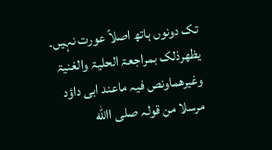تک دونوں ہاتھ اصلاً عورت نہیں۔
یظھرذلک بمراجعۃ الحلیۃ والغنیۃ وغیرھماونص فیہ ماعند ابی داؤد مرسلا من قولہ صلی االله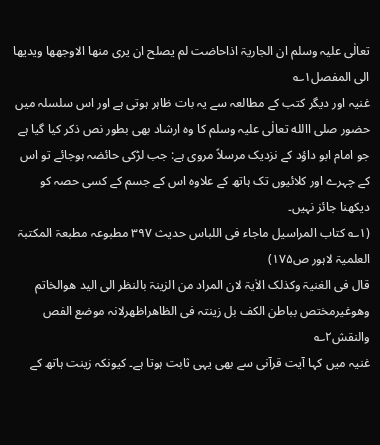تعالٰی علیہ وسلم ان الجاریۃ اذاحاضت لم یصلح ان یری منھا الاوجھھا ویدیھا الی المفصل۱؎
غنیہ اور دیگر کتب کے مطالعہ سے یہ بات ظاہر ہوتی ہے اور اس سلسلہ میں حضور صلی االله تعالٰی علیہ وسلم کا وہ ارشاد بھی بطور نص ذکر کیا گیا ہے جو امام ابو داؤد کے نزدیک مرسلاً مروی ہے: جب لڑکی حائضہ ہوجائے تو اس کے چہرے اور کلائیوں تک ہاتھ کے علاوہ اس کے جسم کے کسی حصہ کو دیکھنا جائز نہیں۔
(۱؎ کتاب المراسیل ماجاء فی اللباس حدیث ۳۹۷ مطبوعہ مطبعۃ المکتبۃ العلمیۃ لاہور ص۱۷۵)
قال فی الغنیۃ وکذلک الاٰیۃ لان المراد من الزینۃ بالنظر الی الید ھوالخاتم وھوغیرمختص بباطن الکف بل زینتہ فی الظاھراظھرلانہ موضع الفص والنقش۲؎
غنیہ میں کہا آیت قرآنی سے بھی یہی ثابت ہوتا ہے۔ کیونکہ زینت ہاتھ کے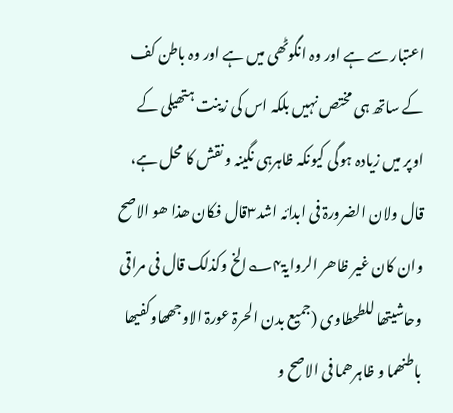اعتبار سے ہے اور وہ انگوٹھی میں ہے اور وہ باطن کف کے ساتھ ہی مختص نہیں بلکہ اس کی زینت ہتھیلی کے اوپر میں زیادہ ہوگی کیونکہ ظاہرہی نگینہ و نقش کا محل ہے،
قال ولان الضرورۃ فی ابدائہ اشد۳قال فکان ھذا ھو الاصح وان کان غیر ظاھر الروایۃ۴؎الخ وکذلک قال فی مراقی وحاشیتھا للطحطاوی (جمیع بدن الحرۃ عورۃ الاوجھھاوکفیھا باطنھما و ظاہرھما فی الاصح و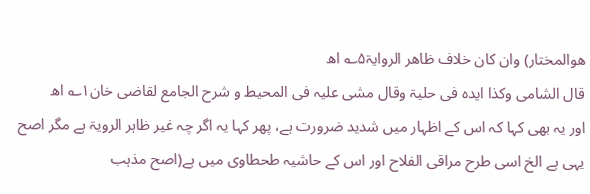ھوالمختار) وان کان خلاف ظاھر الروایۃ۵؎ اھ
قال الشامی وکذا ایدہ فی حلیۃ وقال مشی علیہ فی المحیط و شرح الجامع لقاضی خان۱؎ اھ
اور یہ بھی کہا کہ اس کے اظہار میں شدید ضرورت ہے، پھر کہا یہ اگر چہ غیر ظاہر الرویۃ ہے مگر اصح یہی ہے الخ اسی طرح مراقی الفلاح اور اس کے حاشیہ طحطاوی میں ہے(اصح مذہب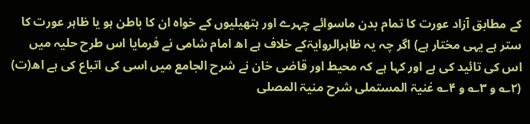کے مطابق آزاد عورت کا تمام بدن ماسوائے چہرے اور ہتھیلیوں کے خواہ ان کا باطن ہو یا ظاہر عورت کا ستر ہے یہی مختار ہے) اگر چہ یہ ظاہرالروایۃکے خلاف ہے اھ امام شامی نے فرمایا اس طرح حلیہ میں اس کی تائید کی ہے اور کہا ہے کہ محیط اور قاضی خان نے شرح الجامع میں اسی کی اتباع کی ہے اھ(ت)
(۲؎ و ۳؎ و ۴؎ غنیۃ المستملی شرح منیۃ المصلی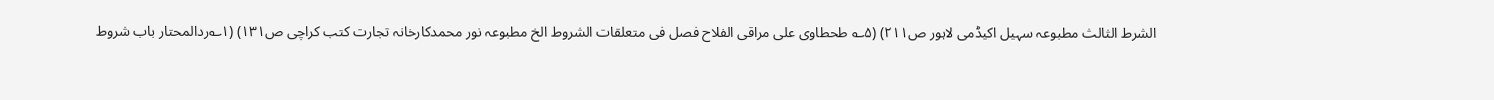الشرط الثالث مطبوعہ سہیل اکیڈمی لاہور ص۲۱۱) (۵؎ طحطاوی علی مراقی الفلاح فصل فی متعلقات الشروط الخ مطبوعہ نور محمدکارخانہ تجارت کتب کراچی ص۱۳۱) (۱؎ردالمحتار باب شروط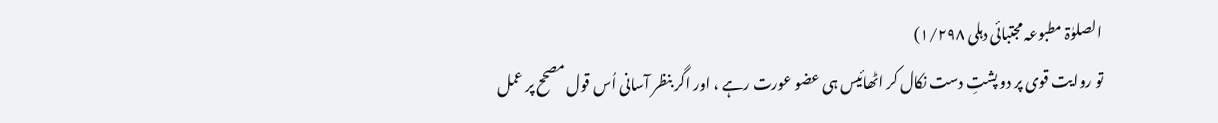الصلوٰۃ مطبوعہ مجتبائی دہلی ۱/۲۹۸)
تو روایت قوی پر دو پشتِ دست نکال کر اٹھائیس ہی عضو عورت رہے ، اور اگر بنظر آسانی اُس قول مصحح پر عمل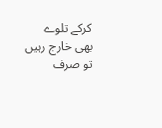کرکے تلوے بھی خارج رہیں تو صرف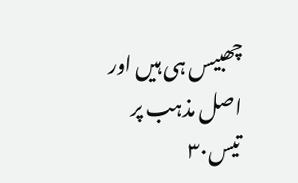چھبیس ہی ہیں اور اصل مذہب پر تیس۳۰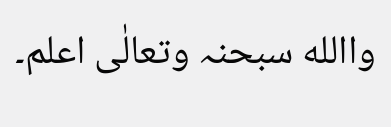واالله سبحنہ وتعالٰی اعلم۔